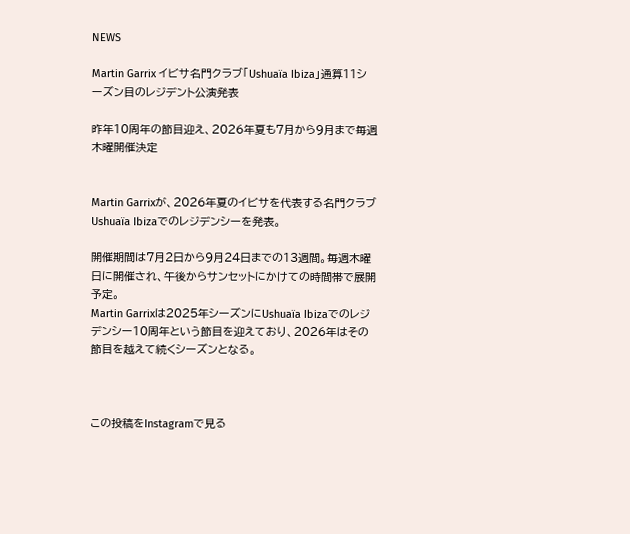NEWS

Martin Garrix イビサ名門クラブ「Ushuaïa Ibiza」通算11シーズン目のレジデント公演発表

昨年10周年の節目迎え、2026年夏も7月から9月まで毎週木曜開催決定


Martin Garrixが、2026年夏のイビサを代表する名門クラブUshuaïa Ibizaでのレジデンシーを発表。

開催期間は7月2日から9月24日までの13週間。毎週木曜日に開催され、午後からサンセットにかけての時間帯で展開予定。
Martin Garrixは2025年シーズンにUshuaïa Ibizaでのレジデンシー10周年という節目を迎えており、2026年はその節目を越えて続くシーズンとなる。



この投稿をInstagramで見る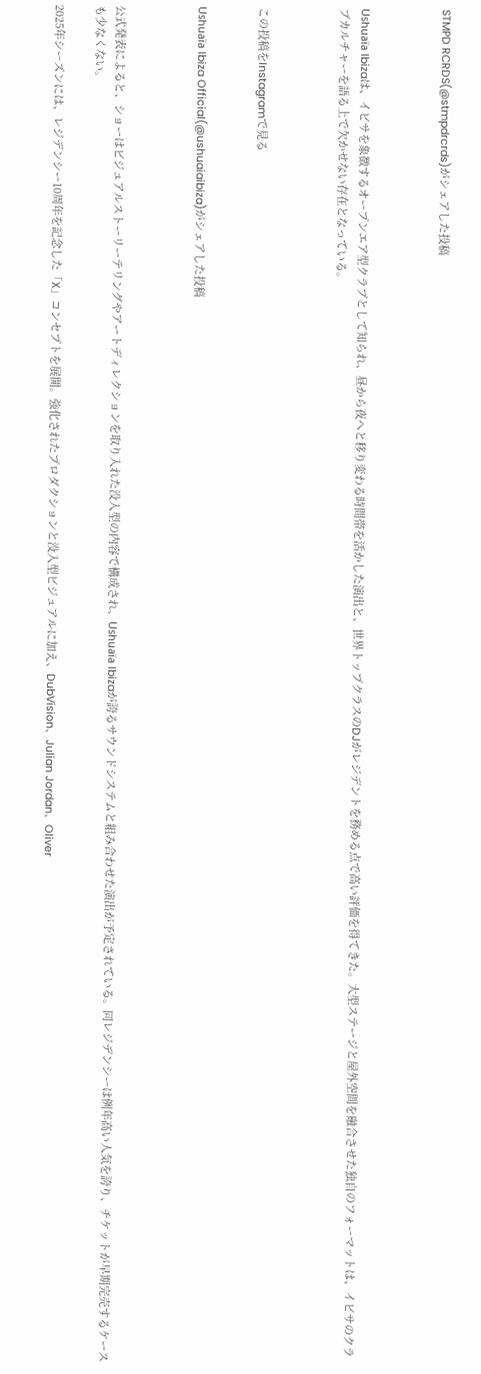STMPD RCRDS(@stmpdrcrds)がシェアした投稿



Ushuaïa Ibizaは、イビサを象徴するオープンエア型クラブとして知られ、昼から夜へと移り変わる時間帯を活かした演出と、世界トップクラスのDJがレジデントを務める点で高い評価を得てきた。大型ステージと屋外空間を融合させた独自のフォーマットは、イビサのクラブカルチャーを語る上で欠かせない存在となっている。



この投稿をInstagramで見る


Ushuaïa Ibiza Official(@ushuaiaibiza)がシェアした投稿



公式発表によると、ショーはビジュアルストーリーテリングやアートディレクションを取り入れた没入型の内容で構成され、Ushuaïa Ibizaが誇るサウンドシステムと組み合わせた演出が予定されている。同レジデンシーは例年高い人気を誇り、チケットが早期完売するケースも少なくない。

2025年シーズンには、レジデンシー10周年を記念した「X」コンセプトを展開。強化されたプロダクションと没入型ビジュアルに加え、DubVision、Julian Jordan、Oliver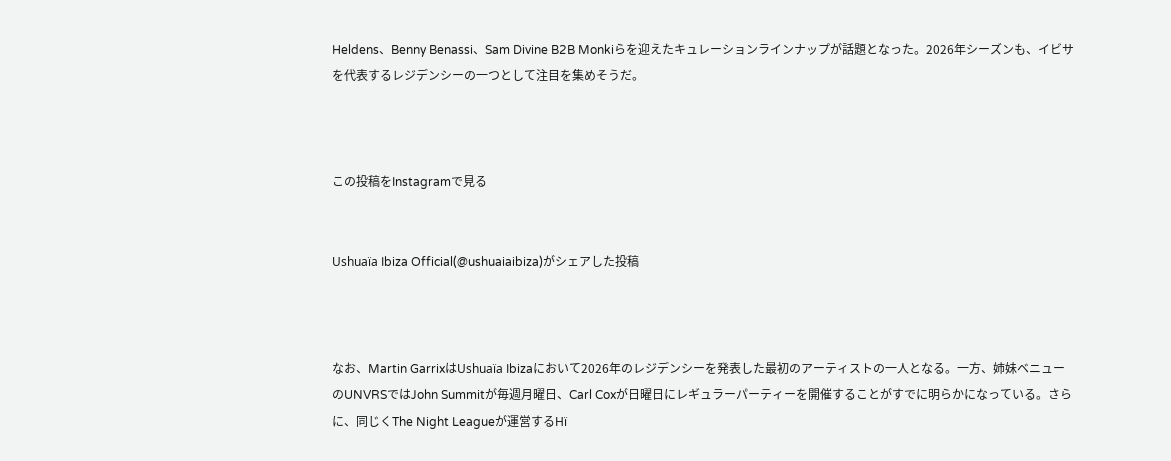Heldens、Benny Benassi、Sam Divine B2B Monkiらを迎えたキュレーションラインナップが話題となった。2026年シーズンも、イビサを代表するレジデンシーの一つとして注目を集めそうだ。



この投稿をInstagramで見る


Ushuaïa Ibiza Official(@ushuaiaibiza)がシェアした投稿



なお、Martin GarrixはUshuaïa Ibizaにおいて2026年のレジデンシーを発表した最初のアーティストの一人となる。一方、姉妹ベニューのUNVRSではJohn Summitが毎週月曜日、Carl Coxが日曜日にレギュラーパーティーを開催することがすでに明らかになっている。さらに、同じくThe Night Leagueが運営するHï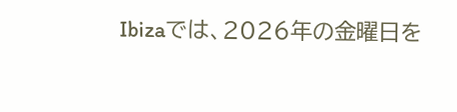Ibizaでは、2026年の金曜日を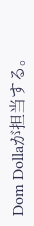Dom Dollaが担当する。